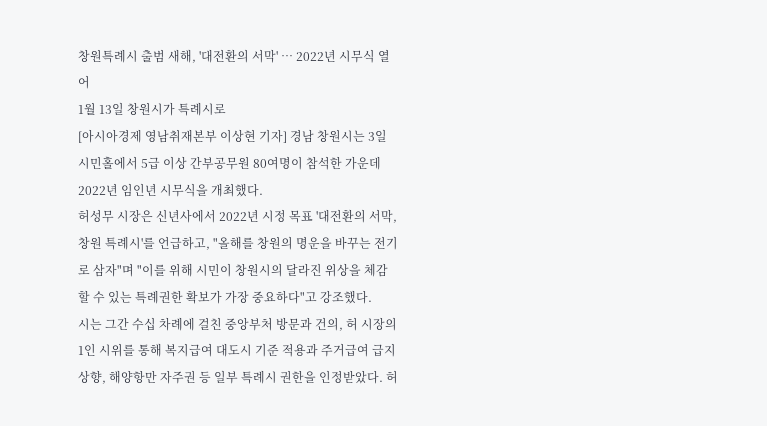창원특례시 출범 새해, '대전환의 서막' … 2022년 시무식 열어
1월 13일 창원시가 특례시로
[아시아경제 영남취재본부 이상현 기자] 경남 창원시는 3일 시민홀에서 5급 이상 간부공무원 80여명이 참석한 가운데 2022년 임인년 시무식을 개최했다.
허성무 시장은 신년사에서 2022년 시정 목표 '대전환의 서막, 창원 특례시'를 언급하고, "올해를 창원의 명운을 바꾸는 전기로 삼자"며 "이를 위해 시민이 창원시의 달라진 위상을 체감할 수 있는 특례권한 확보가 가장 중요하다"고 강조했다.
시는 그간 수십 차례에 걸친 중앙부처 방문과 건의, 허 시장의 1인 시위를 통해 복지급여 대도시 기준 적용과 주거급여 급지 상향, 해양항만 자주권 등 일부 특례시 권한을 인정받았다. 허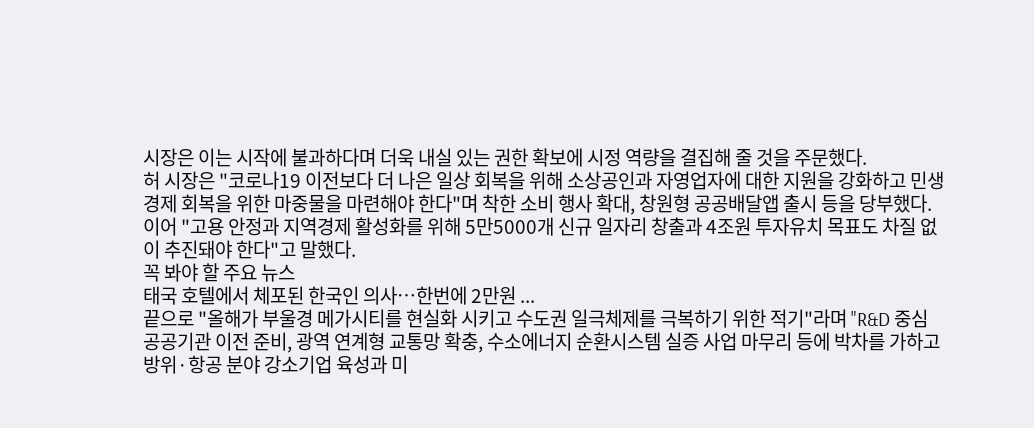시장은 이는 시작에 불과하다며 더욱 내실 있는 권한 확보에 시정 역량을 결집해 줄 것을 주문했다.
허 시장은 "코로나19 이전보다 더 나은 일상 회복을 위해 소상공인과 자영업자에 대한 지원을 강화하고 민생경제 회복을 위한 마중물을 마련해야 한다"며 착한 소비 행사 확대, 창원형 공공배달앱 출시 등을 당부했다.
이어 "고용 안정과 지역경제 활성화를 위해 5만5000개 신규 일자리 창출과 4조원 투자유치 목표도 차질 없이 추진돼야 한다"고 말했다.
꼭 봐야 할 주요 뉴스
태국 호텔에서 체포된 한국인 의사…한번에 2만원 ...
끝으로 "올해가 부울경 메가시티를 현실화 시키고 수도권 일극체제를 극복하기 위한 적기"라며 "R&D 중심 공공기관 이전 준비, 광역 연계형 교통망 확충, 수소에너지 순환시스템 실증 사업 마무리 등에 박차를 가하고 방위·항공 분야 강소기업 육성과 미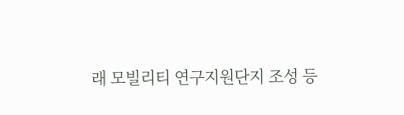래 모빌리티 연구지원단지 조성 등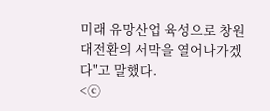미래 유망산업 육성으로 창원 대전환의 서막을 열어나가겠다"고 말했다.
<ⓒ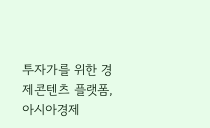투자가를 위한 경제콘텐츠 플랫폼, 아시아경제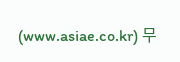(www.asiae.co.kr) 무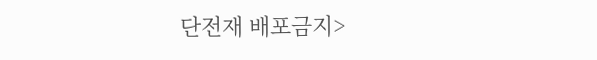단전재 배포금지>